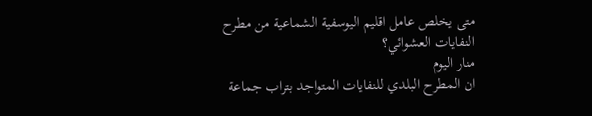متى يخلص عامل اقليم اليوسفية الشماعية من مطرح النفايات العشوائي؟
منار اليوم
ان المطرح البلدي للنفايات المتواجد بتراب جماعة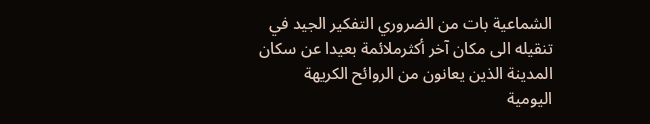الشماعية بات من الضروري التفكير الجيد في تنقيله الى مكان آخر أكثرملائمة بعيدا عن سكان المدينة الذين يعانون من الروائح الكريهة اليومية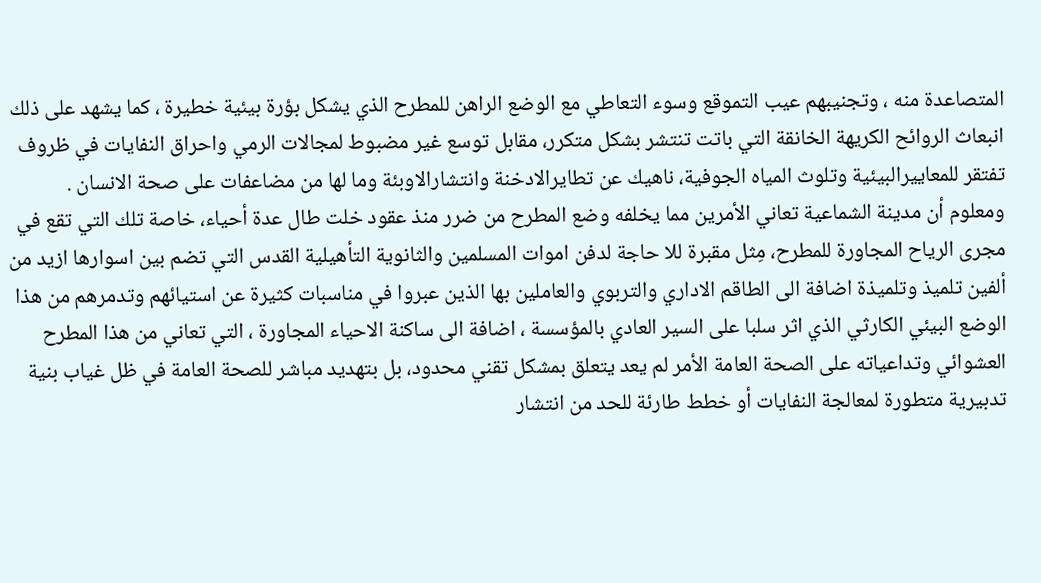المتصاعدة منه ، وتجنيبهم عيب التموقع وسوء التعاطي مع الوضع الراهن للمطرح الذي يشكل بؤرة بيئية خطيرة ، كما يشهد على ذلك انبعاث الروائح الكريهة الخانقة التي باتت تنتشر بشكل متكرر، مقابل توسع غير مضبوط لمجالات الرمي واحراق النفايات في ظروف تفتقر للمعاييرالبيئية وتلوث المياه الجوفية، ناهيك عن تطايرالادخنة وانتشارالاوبئة وما لها من مضاعفات على صحة الانسان .
ومعلوم أن مدينة الشماعية تعاني الأمرين مما يخلفه وضع المطرح من ضرر منذ عقود خلت طال عدة أحياء، خاصة تلك التي تقع في مجرى الرياح المجاورة للمطرح، مِثل مقبرة للا حاجة لدفن اموات المسلمين والثانوية التأهيلية القدس التي تضم بين اسوارها ازيد من ألفين تلميذ وتلميذة اضافة الى الطاقم الاداري والتربوي والعاملين بها الذين عبروا في مناسبات كثيرة عن استيائهم وتدمرهم من هذا الوضع البيئي الكارثي الذي اثر سلبا على السير العادي بالمؤسسة ، اضافة الى ساكنة الاحياء المجاورة ، التي تعاني من هذا المطرح العشوائي وتداعياته على الصحة العامة الأمر لم يعد يتعلق بمشكل تقني محدود، بل بتهديد مباشر للصحة العامة في ظل غياب بنية تدبيرية متطورة لمعالجة النفايات أو خطط طارئة للحد من انتشار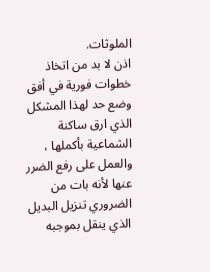الملوثات.
اذن لا بد من اتخاذ خطوات فورية في أفق وضع حد لهذا المشكل الذي ارق ساكنة الشماعية بأكملها ، والعمل على رفع الضرر عنها لأنه بات من الضروري تنزيل البديل الذي ينقل بموجبه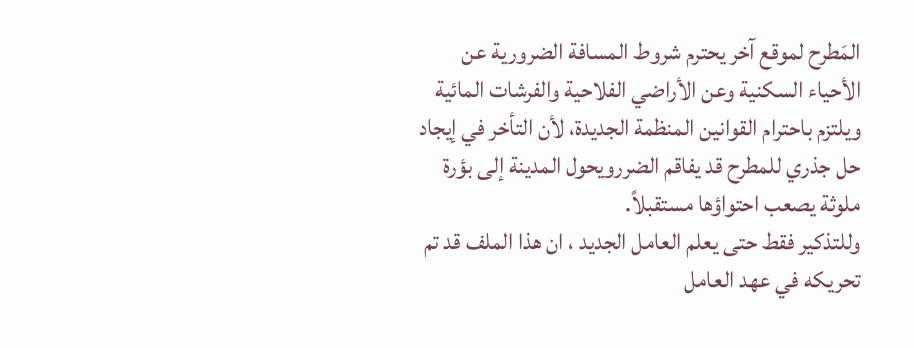المَطرح لموقع آخر يحترم شروط المسافة الضرورية عن الأحياء السكنية وعن الأراضي الفلاحية والفرشات المائية ويلتزم باحترام القوانين المنظمة الجديدة، لأن التأخر في إيجاد حل جذري للمطرح قد يفاقم الضررويحول المدينة إلى بؤرة ملوثة يصعب احتواؤها مستقبلاً.
وللتذكير فقط حتى يعلم العامل الجديد ، ان هذا الملف قد تم تحريكه في عهد العامل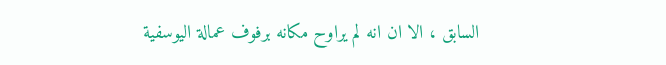السابق ، الا ان انه لم يراوح مكانه برفوف عمالة اليوسفية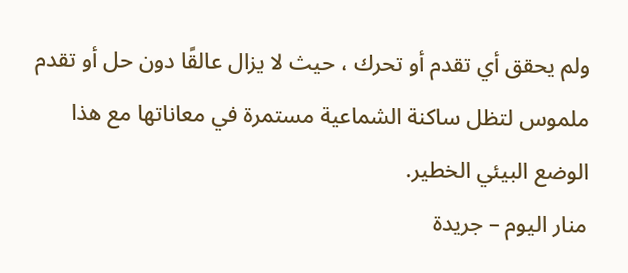ولم يحقق أي تقدم أو تحرك ، حيث لا يزال عالقًا دون حل أو تقدم ملموس لتظل ساكنة الشماعية مستمرة في معاناتها مع هذا الوضع البيئي الخطير.
منار اليوم – جريدة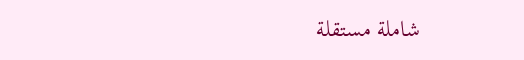شاملة مستقلة